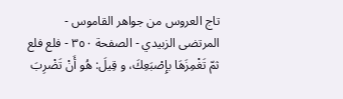تاج العروس من جواهر القاموس - المرتضى الزبيدي - الصفحة ٣٥٠ - فلع فلع
ثمّ تَغْمِزَهَا بإِصْبَعِكَ، و قِيلَ: هُو أَنْ تَضْرِبَ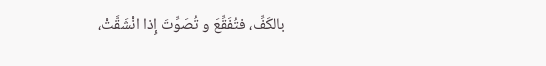بالكَفِّ، فتُفَقِّعَ و تُصَوِّتَ إِذا انْشَقَّتْ،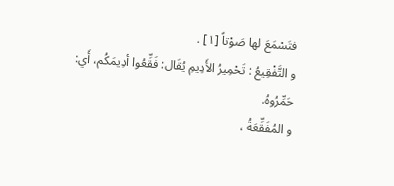فتَسْمَعَ لها صَوْتاً [١] .
و التَّفْقِيعُ : تَحْمِيرُ الأَدِيمِ يُقَال: فَقِّعُوا أدِيمَكُم، أَي:
حَمِّرُوهُ.
و المُفَقِّعَةُ ،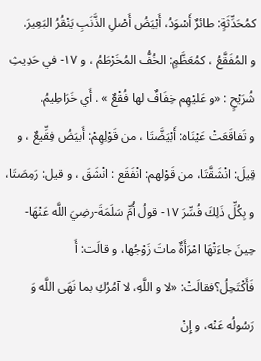كمُحَدِّثَةٍ: طائرٌ أَسْوَدُ، أَبْيَضُ أَصْلِ الذَّنَبِ يَنْقُرُ البَعِيرَ.
و المُفَقَّعُ ، كمُعَظَّمٍ: الخُفُّ المُخَرْطَمُ ، و ١٧- في حَدِيثِ شُرَيْحٍ : «و عَليْهِم خِفَافٌ لها فُقْعٌ » . أَي خَرَاطِيمُ.
و تَفاقَعَتْ عَيْنَاه: أَبْيَضَّتَا ، من قَوْلِهِمْ: أَبيَضُ فِقِّيعٌ ، و قِيلَ: انْشَقَّتَا، من قَوْلهم: انْفَقَع : انْشَقَ ، و قيل: رَمِصَتَا، و بِكُلِّ ذَلِكَ فُسِّرَ ١٧- قولُ أُمِّ سَلَمَةَ-رضِيَ اللَّه عَنْهَا- حِينَ جاءَتْهَا امْرَأَةٌ ماتَ زَوْجُها، و قالَت: أَ فَأَكْتَحِلُ؟فقالَتْ: «لا و اللَّهِ، لا آمُرُكِ بما نَهَى اللَّه وَ رَسُولُه عَنْه، و إِنْ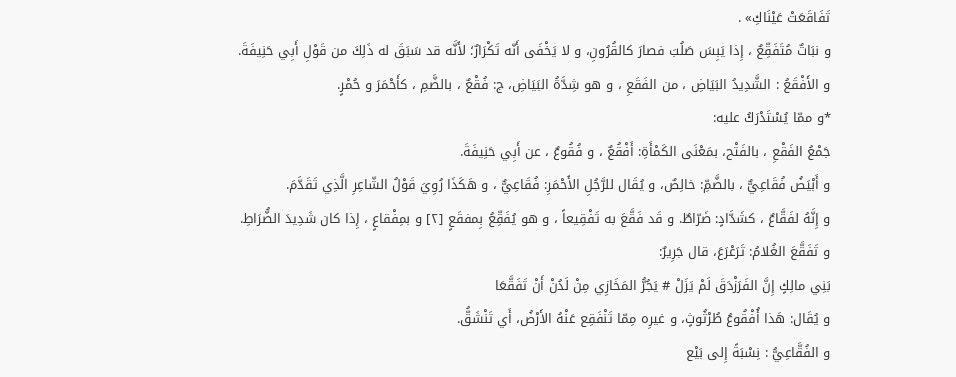تَفَاقَعَتْ عَيْنَاكِ» .
و نبَاتٌ مُتَفَقِّعٌ ، إِذا يَبِسَ صَلُبَ فصارَ كالقُرُونِ، و لا يَخْفَى أَنّه تَكْرَارٌ؛ لأَنَّه قد سَبَقَ له ذَلِكَ من قَوْلِ أَبِي حَنِيفَةَ.
و الأَفْقَعُ : الشَّدِيدُ البَيَاضِ ، من الفَقَعِ ، و هو شِدَّةُ البَيَاضِ، ج: فُقْعٌ ، بالضَّمِ ، كأَحْمَرَ و حُمْرٍ.
*و ممّا يُسْتَدْرَكُ عليه:
جَمْعُ الفَقْعِ ، بالفَتْح، بمَعْنَى الكَمْأَةِ: أَفْقُعٌ ، و فُقُوعٌ ، عن أَبِي حَنِيفَةَ.
و أَبْيَضُ فُقَاعِيٌّ ، بالضَّمِّ: خالِصٌ، و يُقَال للرَّجُلِ الأَحْمَرِ: فُقَاعِيٌّ ، و هَكَذَا رُوِيَ قَوْلُ الشّاعِرِ الَّذِي تَقَدَّمَ.
و إِنَّهُ لفَقَّاعٌ ، كشَدَّادٍ: ضَرّاطٌ. و قَد فَقَّعَ به تَفْقِيعاً ، و هو يُفَقِّعُ بِمفقَعٍ [٢] و بمِفْقاعٍ ، إِذا كان شَدِيدَ الضُّرَاطِ.
و تَفَقَّعَ الغُلامُ: تَرَعْرَعَ، قال جَرِيرٌ:
بَنِي مالِكٍ إِنَّ الفَرَزْدَقَ لَمْ يَزَلْ # يَجُرُّ المَخَازِي مِنْ لَدُنْ أَنْ تَفَقَّعَا
و يُقَال: هَذا أُفْقُوعُ طُرْثُوثٍ، و غيرِه مِمّا تَنْفَقِع عَنْهُ الأَرْضُ، أَي تَنْشَقُّ.
و الفُقَّاعِيُّ : نِسْبَةً إِلى بَيْع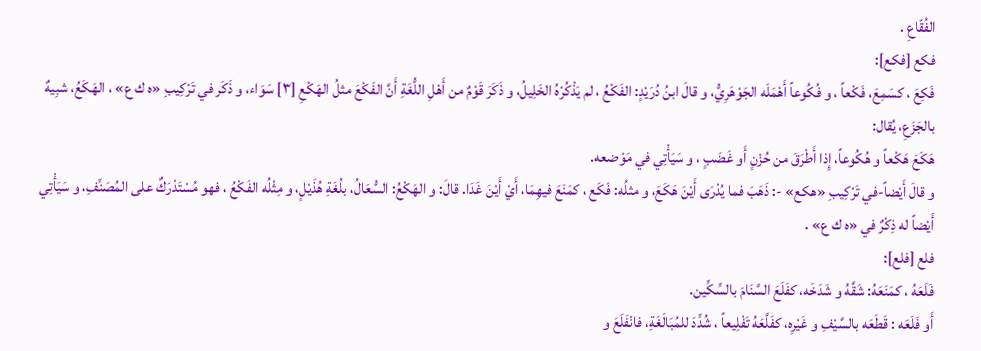الفُقّاعِ .
فكع [فكع]:
فَكِعَ ، كسَمِعَ، فَكْعاً ، و فُكُوعاً أَهْمَلَه الجَوْهَرِيُّ، و قالَ ابنُ دُرَيْدٍ: الفَكْعُ ، لم يَذْكُرْهُ الخَلِيلُ، و ذَكَرَ قَوْمٌ من أَهْلِ اللُّغَةِ أَنَّ الفَكْعَ مثلُ الهَكْعِ [٣] سَوَاء، و ذَكَر في تَرْكِيبِ «ه ك ع» ، الهَكَعُ، شبِيهٌ بالجَزَعِ، يُقال:
هَكَعَ هَكْعاً و هُكُوعاً، إِذا أَطْرَقَ من حُزْنٍ أَو غَضَبٍ ، و سَيَأْتِي في مَوْضعه.
و قالَ أَيْضاً-في تَرْكِيبِ «هكع» -: ذَهَبَ فما يُدْرَى أَيْنَ هَكَعَ، و مثلُه: فَكَع ، كمَنَعَ فيهِمَا، أَيْ أَيْنَ غَدَا. قالَ: و الهَكْعُ: السُّعَالُ، بلُغَةِ هُذَيْلٍ، و مِثْلُه الفَكْعُ ، فهو مُسْتَدْرَكٌ على المُصَنِّفِ، و سَيَأْتِي أَيْضاً له ذِكْرٌ في «ه ك ع» .
فلع [فلع]:
فَلَعَهُ ، كمَنَعَهُ: شَقَّهُ و شَدَخَه، كفَلَعَ السَّنَامَ بالسِّكِّين.
أَو فَلَعَه : قَطَعَه بالسَّيْفِ و غَيْرِه، كفَلَّعَهُ تَفْلِيعاً ، شُدِّدَ للمُبَالَغَةِ، فانْفَلَعَ و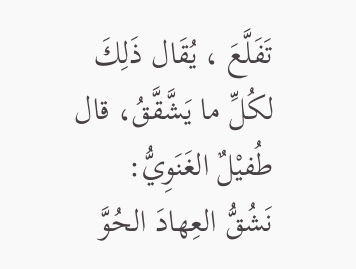تَفَلَّعَ ، يُقَال ذَلِكَ لكُلِّ ما يَشَّقَّقُ، قال طُفيْلٌ الغَنَوِيُّ:
نَشُقُّ العِهادَ الحُوَّ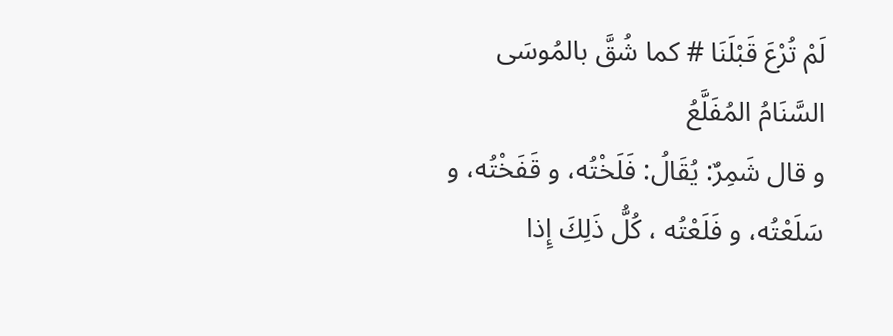لَمْ تُرْعَ قَبْلَنَا # كما شُقَّ بالمُوسَى السَّنَامُ المُفَلَّعُ
و قال شَمِرٌ: يُقَالُ: فَلَخْتُه، و قَفَخْتُه، و سَلَعْتُه، و فَلَعْتُه ، كُلُّ ذَلِكَ إِذا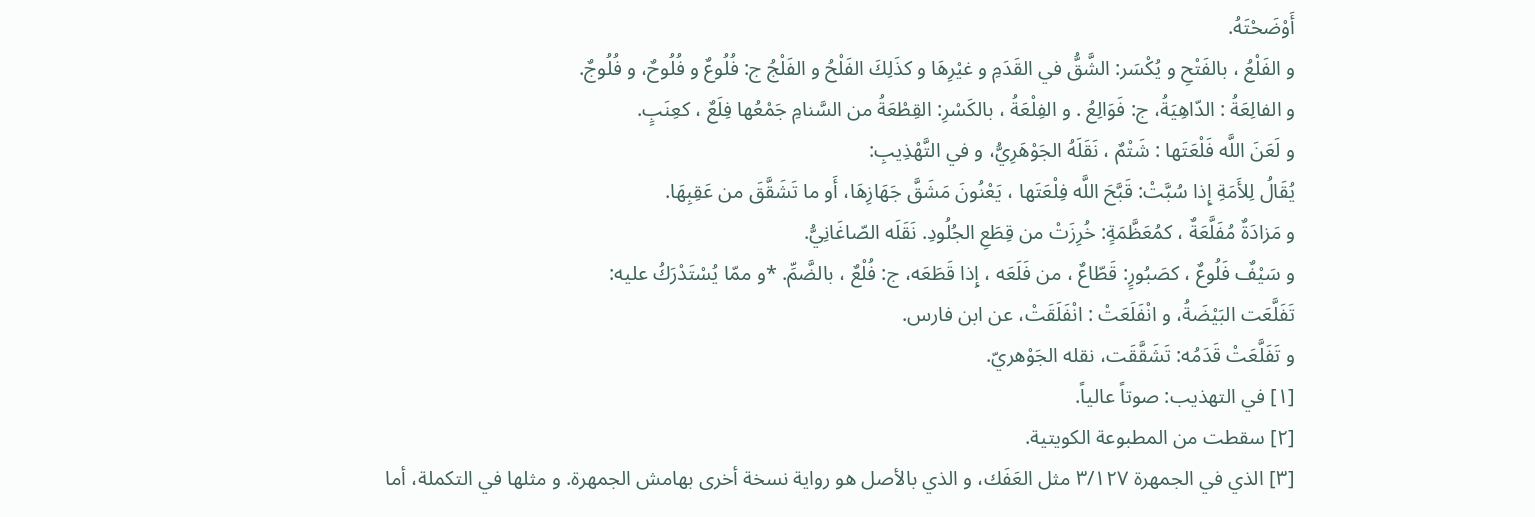أَوْضَحْتَهُ.
و الفَلْعُ ، بالفَتْحِ و يُكْسَر: الشَّقُّ في القَدَمِ و غيْرِهَا و كذَلِكَ الفَلْحُ و الفَلْجُ ج: فُلُوعٌ و فُلُوحٌ، و فُلُوجٌ.
و الفالِعَةُ : الدّاهِيَةُ، ج: فَوَالِعُ . و الفِلْعَةُ ، بالكَسْرِ: القِطْعَةُ من السَّنامِ جَمْعُها فِلَعٌ ، كعِنَبٍ.
و لَعَنَ اللَّه فَلْعَتَها : شَتْمٌ ، نَقَلَهُ الجَوْهَرِيُّ، و في التَّهْذِيبِ:
يُقَالُ لِلأَمَةِ إِذا سُبَّتْ: قَبَّحَ اللَّه فِلْعَتَها ، يَعْنُونَ مَشَقَّ جَهَازِهَا، أَو ما تَشَقَّقَ من عَقِبِهَا.
و مَزادَةٌ مُفَلَّعَةٌ ، كمُعَظَّمَةٍ: خُرِزَتْ من قِطَعِ الجُلُودِ. نَقَلَه الصّاغَانِيُّ.
و سَيْفٌ فَلُوعٌ ، كصَبُورٍ: قَطّاعٌ ، من فَلَعَه ، إِذا قَطَعَه، ج: فُلْعٌ ، بالضَّمِّ. *و ممّا يُسْتَدْرَكُ عليه:
تَفَلَّعَت البَيْضَةُ، و انْفَلَعَتْ : انْفَلَقَتْ، عن ابن فارس.
و تَفَلَّعَتْ قَدَمُه: تَشَقَّقَت، نقله الجَوْهريّ.
[١] في التهذيب: صوتاً عالياً.
[٢] سقطت من المطبوعة الكويتية.
[٣] الذي في الجمهرة ٣/١٢٧ مثل العَفَك، و الذي بالأصل هو رواية نسخة أخرى بهامش الجمهرة. و مثلها في التكملة، أما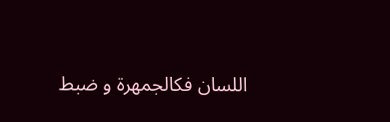اللسان فكالجمهرة و ضبط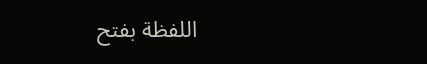اللفظة بفتح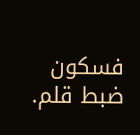فسكون ضبط قلم.